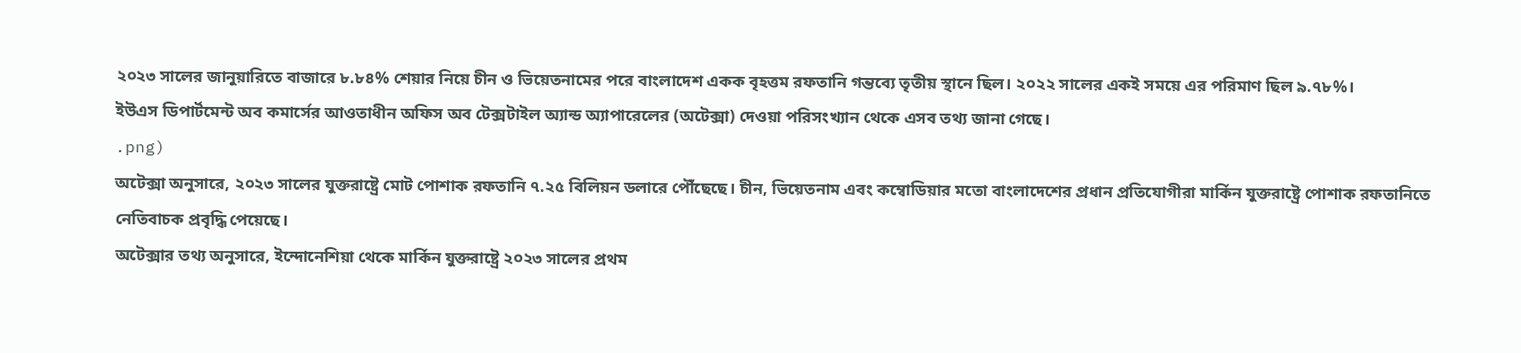২০২৩ সালের জানুয়ারিতে বাজারে ৮.৮৪% শেয়ার নিয়ে চীন ও ভিয়েতনামের পরে বাংলাদেশ একক বৃহত্তম রফতানি গন্তব্যে তৃতীয় স্থানে ছিল। ২০২২ সালের একই সময়ে এর পরিমাণ ছিল ৯.৭৮%।
ইউএস ডিপার্টমেন্ট অব কমার্সের আওতাধীন অফিস অব টেক্সটাইল অ্যান্ড অ্যাপারেলের (অটেক্সা) দেওয়া পরিসংখ্যান থেকে এসব তথ্য জানা গেছে।
.png)
অটেক্সা অনুসারে, ২০২৩ সালের যুক্তরাষ্ট্রে মোট পোশাক রফতানি ৭.২৫ বিলিয়ন ডলারে পৌঁছেছে। চীন, ভিয়েতনাম এবং কম্বোডিয়ার মতো বাংলাদেশের প্রধান প্রতিযোগীরা মার্কিন যুক্তরাষ্ট্রে পোশাক রফতানিতে নেতিবাচক প্রবৃদ্ধি পেয়েছে।
অটেক্সার তথ্য অনুসারে, ইন্দোনেশিয়া থেকে মার্কিন যুক্তরাষ্ট্রে ২০২৩ সালের প্রথম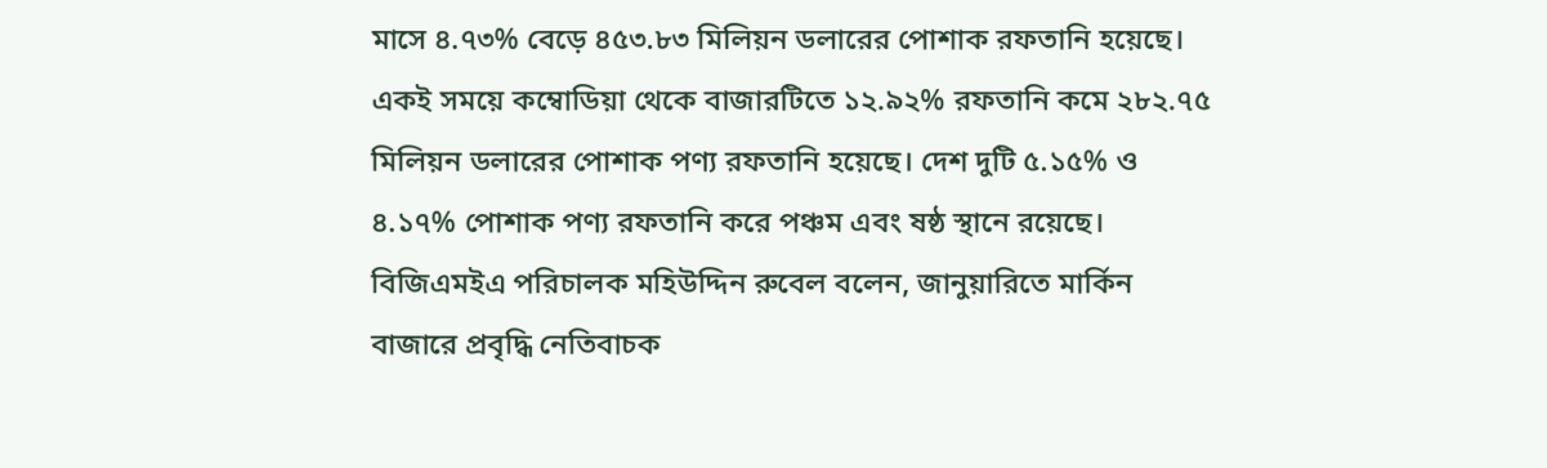মাসে ৪.৭৩% বেড়ে ৪৫৩.৮৩ মিলিয়ন ডলারের পোশাক রফতানি হয়েছে। একই সময়ে কম্বোডিয়া থেকে বাজারটিতে ১২.৯২% রফতানি কমে ২৮২.৭৫ মিলিয়ন ডলারের পোশাক পণ্য রফতানি হয়েছে। দেশ দুটি ৫.১৫% ও ৪.১৭% পোশাক পণ্য রফতানি করে পঞ্চম এবং ষষ্ঠ স্থানে রয়েছে।
বিজিএমইএ পরিচালক মহিউদ্দিন রুবেল বলেন, জানুয়ারিতে মার্কিন বাজারে প্রবৃদ্ধি নেতিবাচক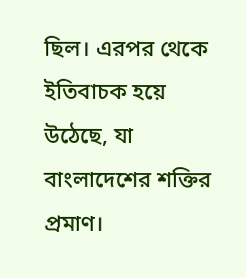ছিল। এরপর থেকে ইতিবাচক হয়ে উঠেছে, যা বাংলাদেশের শক্তির প্রমাণ।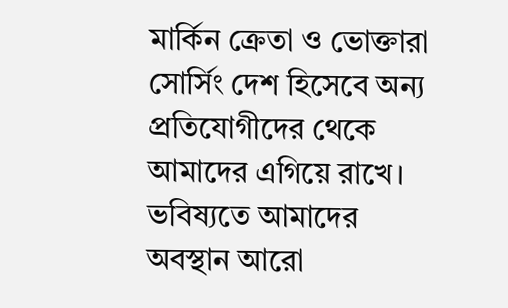মার্কিন ক্রেতা ও ভোক্তারা সোর্সিং দেশ হিসেবে অন্য প্রতিযোগীদের থেকে আমাদের এগিয়ে রাখে। ভবিষ্যতে আমাদের অবস্থান আরো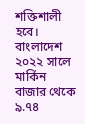শক্তিশালী হবে।
বাংলাদেশ ২০২২ সালে মার্কিন বাজার থেকে ৯.৭৪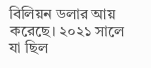বিলিয়ন ডলার আয় করেছে। ২০২১ সালে যা ছিল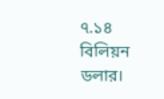৭.১৪ বিলিয়ন ডলার।